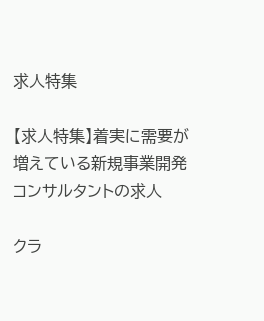求人特集

【求人特集】着実に需要が増えている新規事業開発コンサルタントの求人

クラ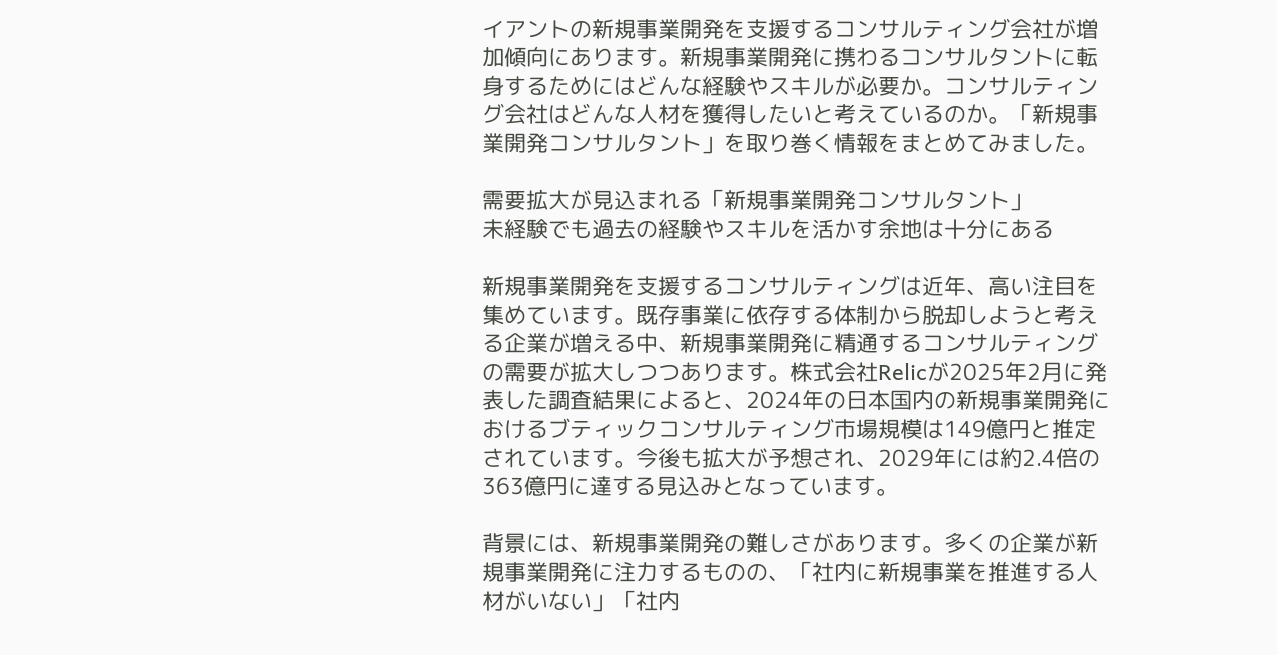イアントの新規事業開発を支援するコンサルティング会社が増加傾向にあります。新規事業開発に携わるコンサルタントに転身するためにはどんな経験やスキルが必要か。コンサルティング会社はどんな人材を獲得したいと考えているのか。「新規事業開発コンサルタント」を取り巻く情報をまとめてみました。

需要拡大が見込まれる「新規事業開発コンサルタント」
未経験でも過去の経験やスキルを活かす余地は十分にある

新規事業開発を支援するコンサルティングは近年、高い注目を集めています。既存事業に依存する体制から脱却しようと考える企業が増える中、新規事業開発に精通するコンサルティングの需要が拡大しつつあります。株式会社Relicが2025年2月に発表した調査結果によると、2024年の日本国内の新規事業開発におけるブティックコンサルティング市場規模は149億円と推定されています。今後も拡大が予想され、2029年には約2.4倍の363億円に達する見込みとなっています。

背景には、新規事業開発の難しさがあります。多くの企業が新規事業開発に注力するものの、「社内に新規事業を推進する人材がいない」「社内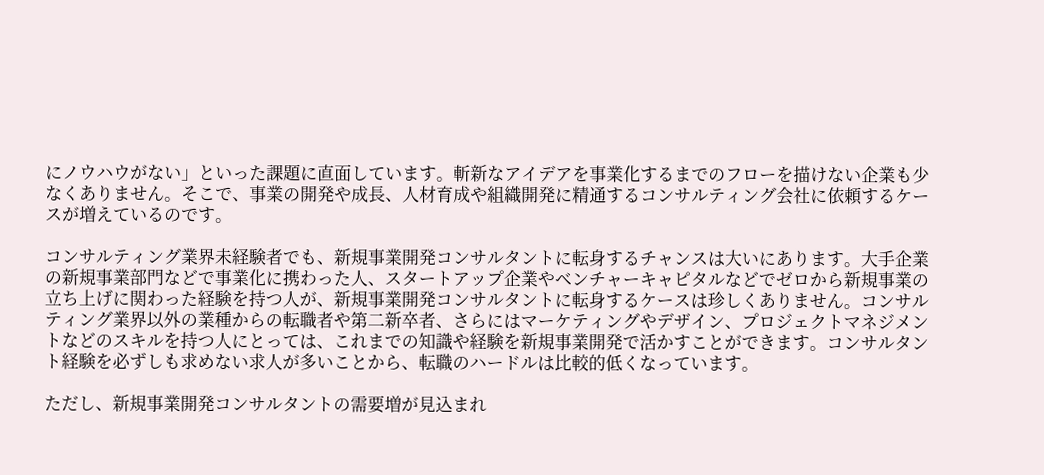にノウハウがない」といった課題に直面しています。斬新なアイデアを事業化するまでのフローを描けない企業も少なくありません。そこで、事業の開発や成長、人材育成や組織開発に精通するコンサルティング会社に依頼するケースが増えているのです。

コンサルティング業界未経験者でも、新規事業開発コンサルタントに転身するチャンスは大いにあります。大手企業の新規事業部門などで事業化に携わった人、スタートアップ企業やベンチャーキャピタルなどでゼロから新規事業の立ち上げに関わった経験を持つ人が、新規事業開発コンサルタントに転身するケースは珍しくありません。コンサルティング業界以外の業種からの転職者や第二新卒者、さらにはマーケティングやデザイン、プロジェクトマネジメントなどのスキルを持つ人にとっては、これまでの知識や経験を新規事業開発で活かすことができます。コンサルタント経験を必ずしも求めない求人が多いことから、転職のハードルは比較的低くなっています。

ただし、新規事業開発コンサルタントの需要増が見込まれ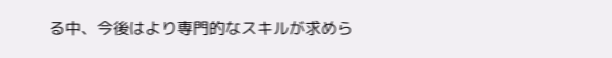る中、今後はより専門的なスキルが求めら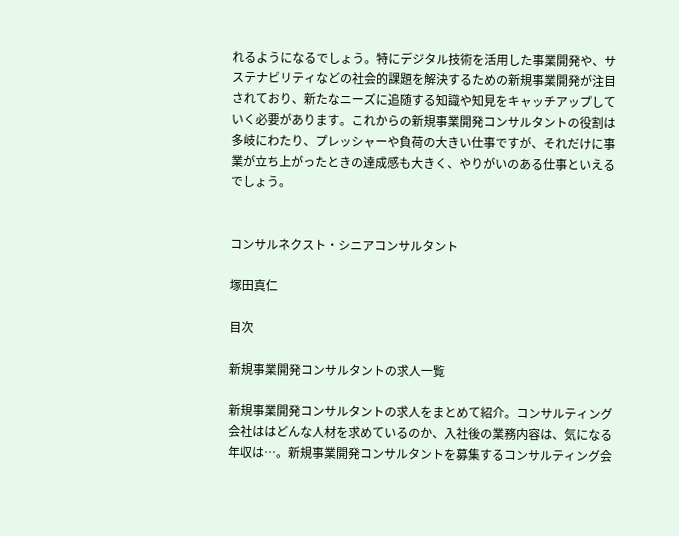れるようになるでしょう。特にデジタル技術を活用した事業開発や、サステナビリティなどの社会的課題を解決するための新規事業開発が注目されており、新たなニーズに追随する知識や知見をキャッチアップしていく必要があります。これからの新規事業開発コンサルタントの役割は多岐にわたり、プレッシャーや負荷の大きい仕事ですが、それだけに事業が立ち上がったときの達成感も大きく、やりがいのある仕事といえるでしょう。


コンサルネクスト・シニアコンサルタント

塚田真仁

目次

新規事業開発コンサルタントの求人一覧

新規事業開発コンサルタントの求人をまとめて紹介。コンサルティング会社ははどんな人材を求めているのか、入社後の業務内容は、気になる年収は…。新規事業開発コンサルタントを募集するコンサルティング会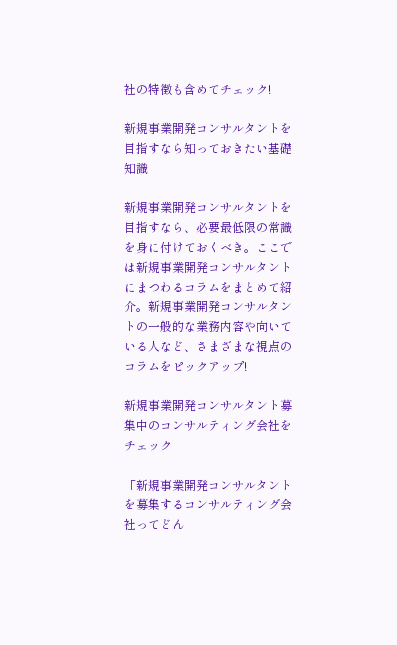社の特徴も含めてチェック!

新規事業開発コンサルタントを目指すなら知っておきたい基礎知識

新規事業開発コンサルタントを目指すなら、必要最低限の常識を身に付けておくべき。ここでは新規事業開発コンサルタントにまつわるコラムをまとめて紹介。新規事業開発コンサルタントの一般的な業務内容や向いている人など、さまざまな視点のコラムをピックアップ!

新規事業開発コンサルタント募集中のコンサルティング会社をチェック

「新規事業開発コンサルタントを募集するコンサルティング会社ってどん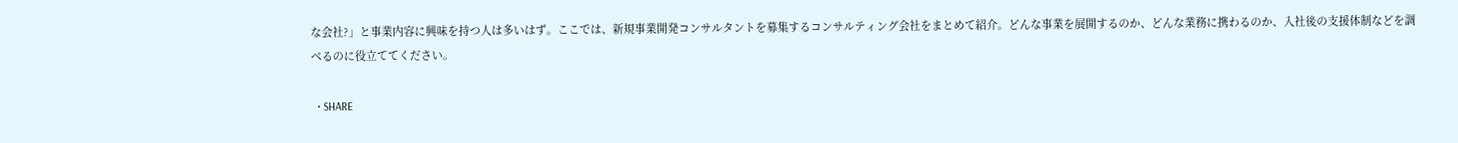な会社?」と事業内容に興味を持つ人は多いはず。ここでは、新規事業開発コンサルタントを募集するコンサルティング会社をまとめて紹介。どんな事業を展開するのか、どんな業務に携わるのか、入社後の支援体制などを調べるのに役立ててください。

  • SHARE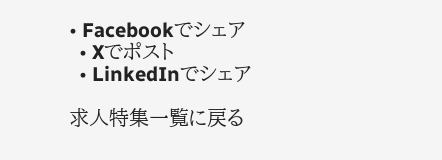• Facebookでシェア
  • Xでポスト
  • LinkedInでシェア

求人特集一覧に戻る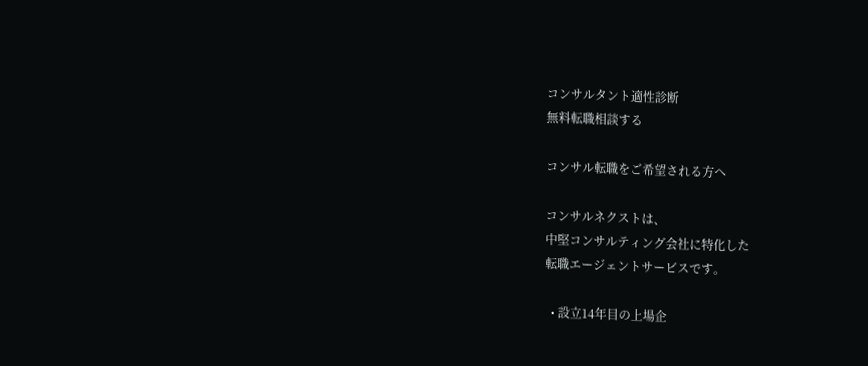コンサルタント適性診断
無料転職相談する

コンサル転職をご希望される方へ

コンサルネクストは、
中堅コンサルティング会社に特化した
転職エージェントサービスです。

  • 設立14年目の上場企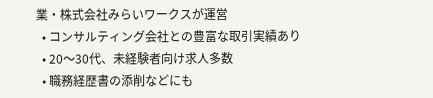業・株式会社みらいワークスが運営
  • コンサルティング会社との豊富な取引実績あり
  • 20〜30代、未経験者向け求人多数
  • 職務経歴書の添削などにも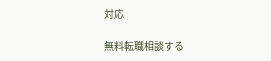対応

無料転職相談する